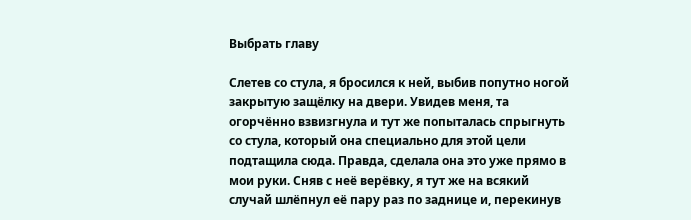Выбрать главу

Слетев со стула, я бросился к ней, выбив попутно ногой закрытую защёлку на двери. Увидев меня, та огорчённо взвизгнула и тут же попыталась спрыгнуть со стула, который она специально для этой цели подтащила сюда. Правда, сделала она это уже прямо в мои руки. Сняв с неё верёвку, я тут же на всякий случай шлёпнул её пару раз по заднице и, перекинув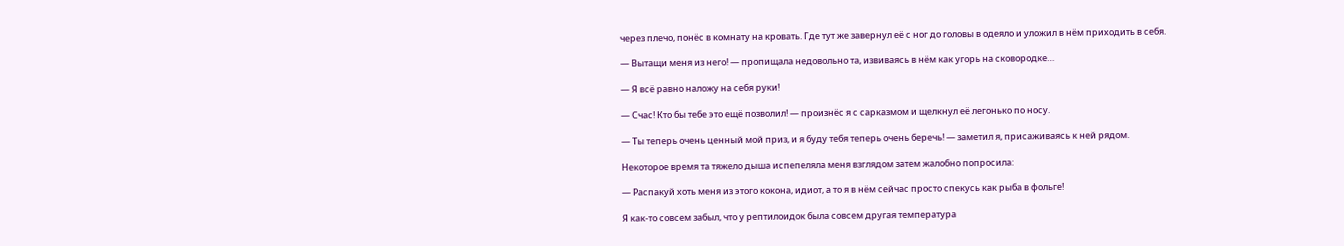через плечо, понёс в комнату на кровать. Где тут же завернул её с ног до головы в одеяло и уложил в нём приходить в себя.

— Вытащи меня из него! — пропищала недовольно та, извиваясь в нём как угорь на сковородке…

— Я всё равно наложу на себя руки!

— Счас! Кто бы тебе это ещё позволил! — произнёс я с сарказмом и щелкнул её легонько по носу.

— Ты теперь очень ценный мой приз, и я буду тебя теперь очень беречь! — заметил я, присаживаясь к ней рядом.

Некоторое время та тяжело дыша испепеляла меня взглядом затем жалобно попросила:

— Распакуй хоть меня из этого кокона, идиот, а то я в нём сейчас просто спекусь как рыба в фольге!

Я как-то совсем забыл, что у рептилоидок была совсем другая температура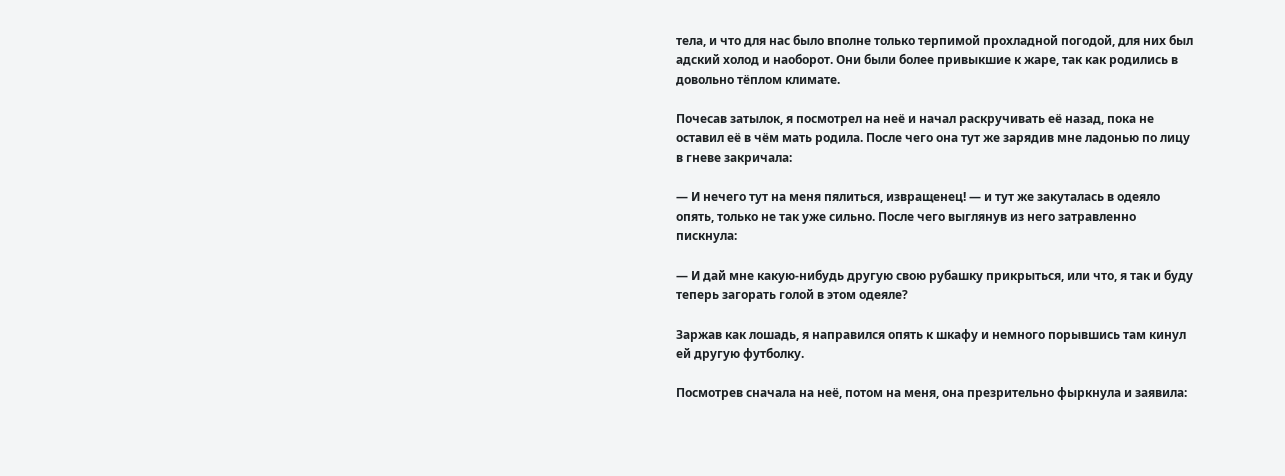тела, и что для нас было вполне только терпимой прохладной погодой, для них был адский холод и наоборот. Они были более привыкшие к жаре, так как родились в довольно тёплом климате.

Почесав затылок, я посмотрел на неё и начал раскручивать её назад, пока не оставил её в чём мать родила. После чего она тут же зарядив мне ладонью по лицу в гневе закричала:

— И нечего тут на меня пялиться, извращенец! — и тут же закуталась в одеяло опять, только не так уже сильно. После чего выглянув из него затравленно пискнула:

— И дай мне какую-нибудь другую свою рубашку прикрыться, или что, я так и буду теперь загорать голой в этом одеяле?

Заржав как лошадь, я направился опять к шкафу и немного порывшись там кинул ей другую футболку.

Посмотрев сначала на неё, потом на меня, она презрительно фыркнула и заявила: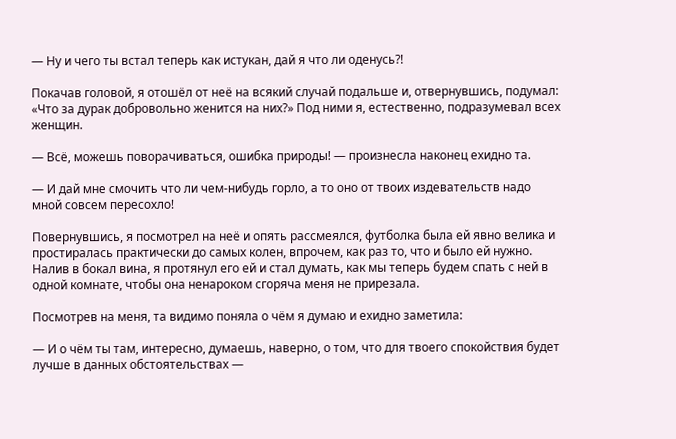— Ну и чего ты встал теперь как истукан, дай я что ли оденусь⁈

Покачав головой, я отошёл от неё на всякий случай подальше и, отвернувшись, подумал: «Что за дурак добровольно женится на них?» Под ними я, естественно, подразумевал всех женщин.

— Всё, можешь поворачиваться, ошибка природы! — произнесла наконец ехидно та.

— И дай мне смочить что ли чем-нибудь горло, а то оно от твоих издевательств надо мной совсем пересохло!

Повернувшись, я посмотрел на неё и опять рассмеялся, футболка была ей явно велика и простиралась практически до самых колен, впрочем, как раз то, что и было ей нужно. Налив в бокал вина, я протянул его ей и стал думать, как мы теперь будем спать с ней в одной комнате, чтобы она ненароком сгоряча меня не прирезала.

Посмотрев на меня, та видимо поняла о чём я думаю и ехидно заметила:

— И о чём ты там, интересно, думаешь, наверно, о том, что для твоего спокойствия будет лучше в данных обстоятельствах —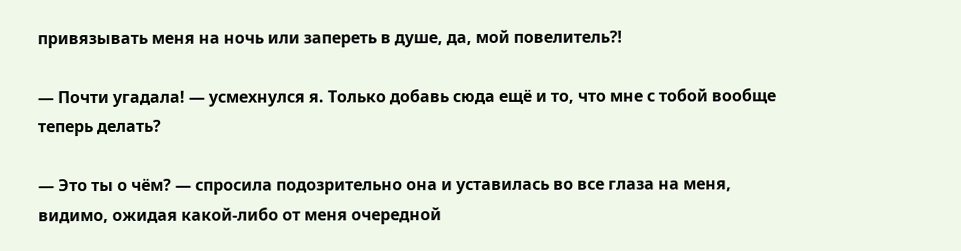привязывать меня на ночь или запереть в душе, да, мой повелитель⁈

— Почти угадала! — усмехнулся я. Только добавь сюда ещё и то, что мне с тобой вообще теперь делать?

— Это ты о чём? — спросила подозрительно она и уставилась во все глаза на меня, видимо, ожидая какой-либо от меня очередной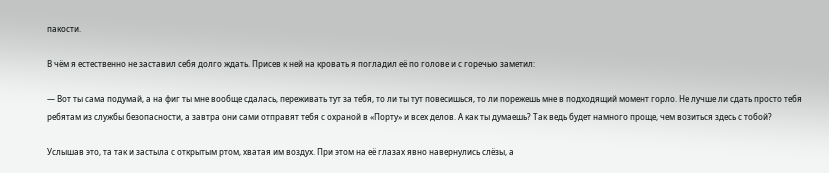пакости.

В чём я естественно не заставил себя долго ждать. Присев к ней на кровать я погладил её по голове и с горечью заметил:

— Вот ты сама подумай, а на фиг ты мне вообще сдалась, переживать тут за тебя, то ли ты тут повесишься, то ли порежешь мне в подходящий момент горло. Не лучше ли сдать просто тебя ребятам из службы безопасности, а завтра они сами отправят тебя с охраной в «Порту» и всех делов. А как ты думаешь? Так ведь будет намного проще, чем возиться здесь с тобой?

Услышав это, та так и застыла с открытым ртом, хватая им воздух. При этом на её глазах явно навернулись слёзы, а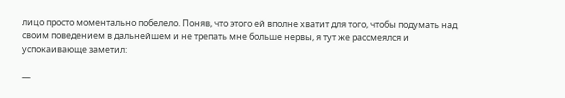лицо просто моментально побелело. Поняв, что этого ей вполне хватит для того, чтобы подумать над своим поведением в дальнейшем и не трепать мне больше нервы, я тут же рассмеялся и успокаивающе заметил:

—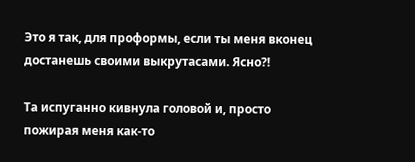Это я так, для проформы, если ты меня вконец достанешь своими выкрутасами. Ясно⁈

Та испуганно кивнула головой и, просто пожирая меня как-то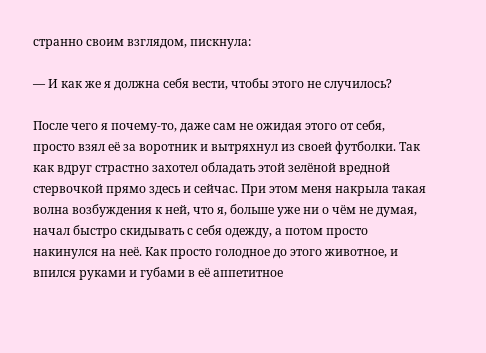странно своим взглядом, пискнула:

— И как же я должна себя вести, чтобы этого не случилось?

После чего я почему-то, даже сам не ожидая этого от себя, просто взял её за воротник и вытряхнул из своей футболки. Так как вдруг страстно захотел обладать этой зелёной вредной стервочкой прямо здесь и сейчас. При этом меня накрыла такая волна возбуждения к ней, что я, больше уже ни о чём не думая, начал быстро скидывать с себя одежду, а потом просто накинулся на неё. Как просто голодное до этого животное, и впился руками и губами в её аппетитное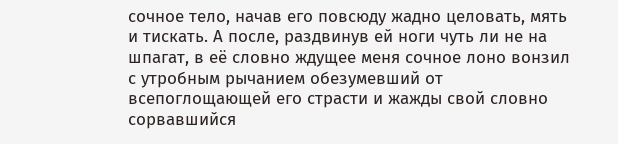сочное тело, начав его повсюду жадно целовать, мять и тискать. А после, раздвинув ей ноги чуть ли не на шпагат, в её словно ждущее меня сочное лоно вонзил с утробным рычанием обезумевший от всепоглощающей его страсти и жажды свой словно сорвавшийся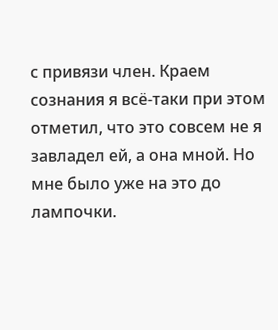с привязи член. Краем сознания я всё-таки при этом отметил, что это совсем не я завладел ей, а она мной. Но мне было уже на это до лампочки.